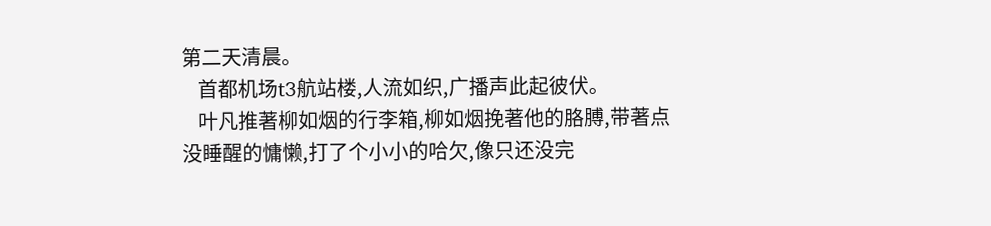第二天清晨。
    首都机场t3航站楼,人流如织,广播声此起彼伏。
    叶凡推著柳如烟的行李箱,柳如烟挽著他的胳膊,带著点没睡醒的慵懒,打了个小小的哈欠,像只还没完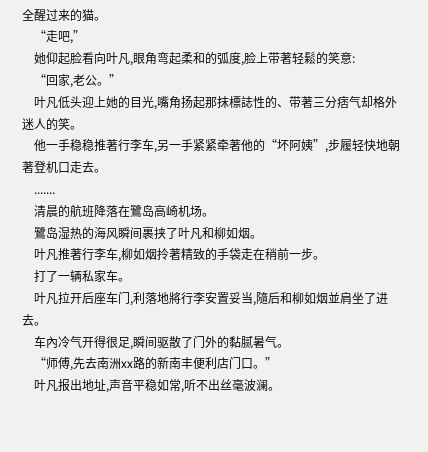全醒过来的猫。
    “走吧,”
    她仰起脸看向叶凡,眼角弯起柔和的弧度,脸上带著轻鬆的笑意:
    “回家,老公。”
    叶凡低头迎上她的目光,嘴角扬起那抹標誌性的、带著三分痞气却格外迷人的笑。
    他一手稳稳推著行李车,另一手紧紧牵著他的“坏阿姨”,步履轻快地朝著登机口走去。
    .......
    清晨的航班降落在鷺岛高崎机场。
    鷺岛湿热的海风瞬间裹挟了叶凡和柳如烟。
    叶凡推著行李车,柳如烟拎著精致的手袋走在稍前一步。
    打了一辆私家车。
    叶凡拉开后座车门,利落地將行李安置妥当,隨后和柳如烟並肩坐了进去。
    车內冷气开得很足,瞬间驱散了门外的黏腻暑气。
    “师傅,先去南洲xx路的新南丰便利店门口。”
    叶凡报出地址,声音平稳如常,听不出丝毫波澜。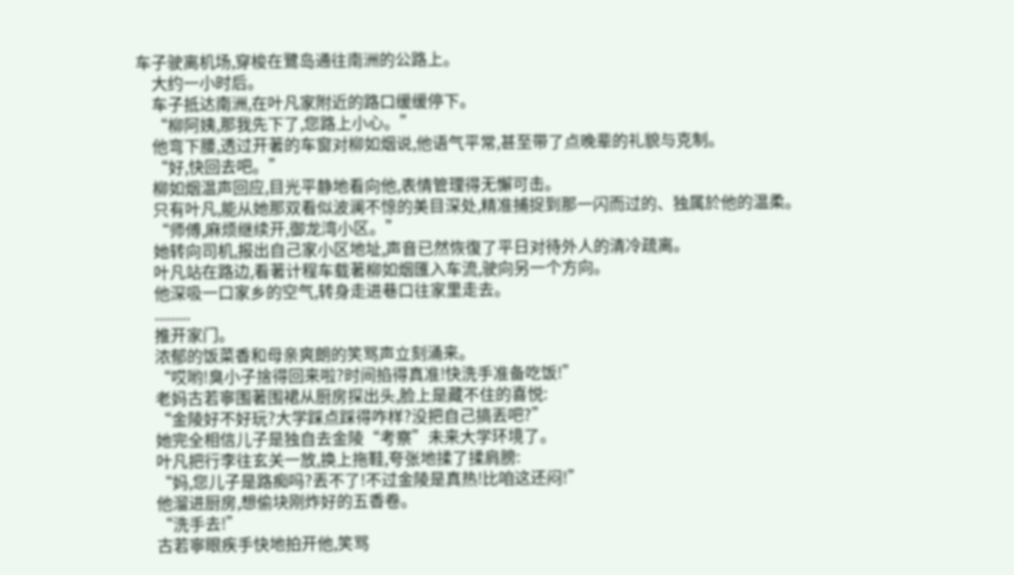车子驶离机场,穿梭在鷺岛通往南洲的公路上。
    大约一小时后。
    车子抵达南洲,在叶凡家附近的路口缓缓停下。
    “柳阿姨,那我先下了,您路上小心。”
    他弯下腰,透过开著的车窗对柳如烟说,他语气平常,甚至带了点晚辈的礼貌与克制。
    “好,快回去吧。”
    柳如烟温声回应,目光平静地看向他,表情管理得无懈可击。
    只有叶凡,能从她那双看似波澜不惊的美目深处,精准捕捉到那一闪而过的、独属於他的温柔。
    “师傅,麻烦继续开,御龙湾小区。”
    她转向司机,报出自己家小区地址,声音已然恢復了平日对待外人的清冷疏离。
    叶凡站在路边,看著计程车载著柳如烟匯入车流,驶向另一个方向。
    他深吸一口家乡的空气,转身走进巷口往家里走去。
    .........
    推开家门。
    浓郁的饭菜香和母亲爽朗的笑骂声立刻涌来。
    “哎哟!臭小子捨得回来啦?时间掐得真准!快洗手准备吃饭!”
    老妈古若寧围著围裙从厨房探出头,脸上是藏不住的喜悦:
    “金陵好不好玩?大学踩点踩得咋样?没把自己搞丟吧?”
    她完全相信儿子是独自去金陵“考察”未来大学环境了。
    叶凡把行李往玄关一放,换上拖鞋,夸张地揉了揉肩膀:
    “妈,您儿子是路痴吗?丟不了!不过金陵是真热!比咱这还闷!”
    他溜进厨房,想偷块刚炸好的五香卷。
    “洗手去!”
    古若寧眼疾手快地拍开他,笑骂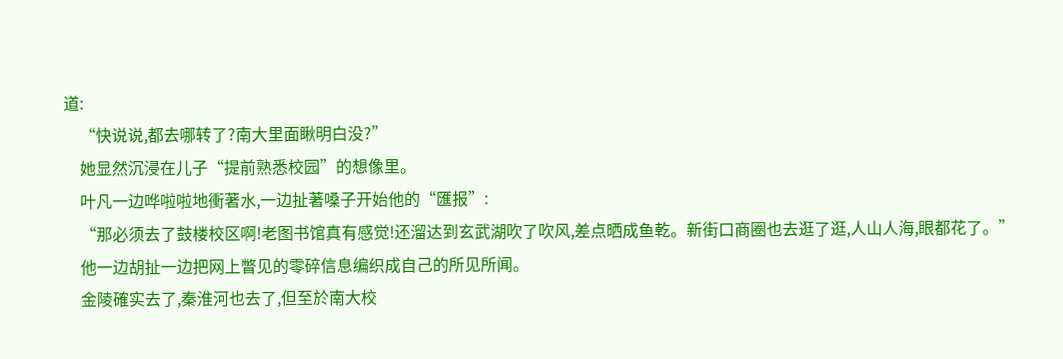道:
    “快说说,都去哪转了?南大里面瞅明白没?”
    她显然沉浸在儿子“提前熟悉校园”的想像里。
    叶凡一边哗啦啦地衝著水,一边扯著嗓子开始他的“匯报”:
    “那必须去了鼓楼校区啊!老图书馆真有感觉!还溜达到玄武湖吹了吹风,差点晒成鱼乾。新街口商圈也去逛了逛,人山人海,眼都花了。”
    他一边胡扯一边把网上瞥见的零碎信息编织成自己的所见所闻。
    金陵確实去了,秦淮河也去了,但至於南大校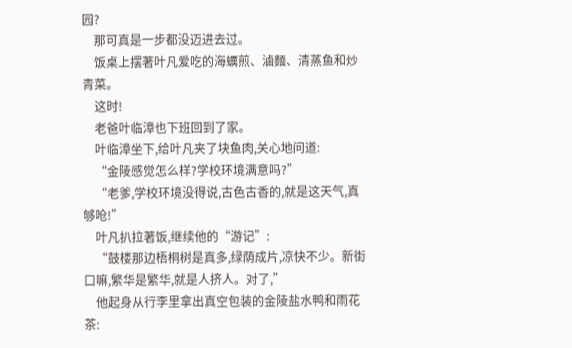园?
    那可真是一步都没迈进去过。
    饭桌上摆著叶凡爱吃的海蠣煎、滷麵、清蒸鱼和炒青菜。
    这时!
    老爸叶临漳也下班回到了家。
    叶临漳坐下,给叶凡夹了块鱼肉,关心地问道:
    “金陵感觉怎么样?学校环境满意吗?”
    “老爹,学校环境没得说,古色古香的,就是这天气,真够呛!”
    叶凡扒拉著饭,继续他的“游记”:
    “鼓楼那边梧桐树是真多,绿荫成片,凉快不少。新街口嘛,繁华是繁华,就是人挤人。对了,”
    他起身从行李里拿出真空包装的金陵盐水鸭和雨花茶: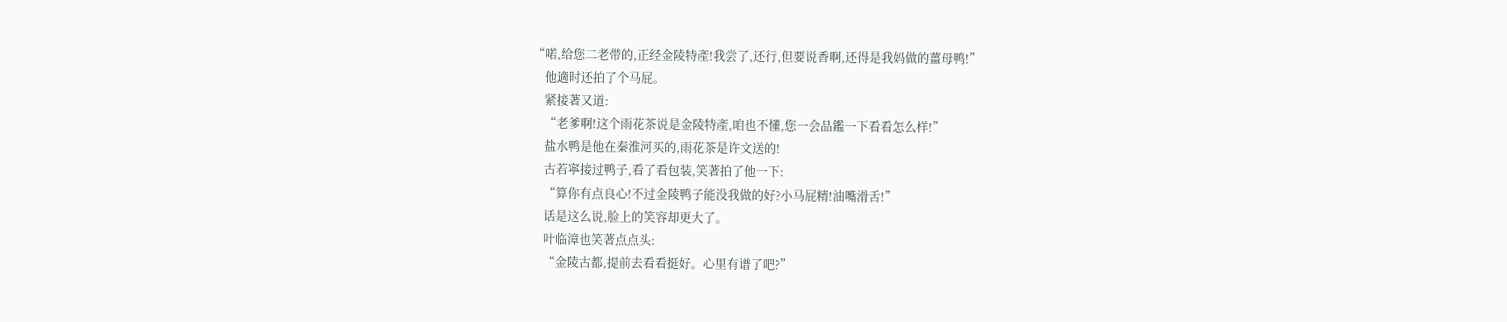“喏,给您二老带的,正经金陵特產!我尝了,还行,但要说香啊,还得是我妈做的薑母鸭!”
    他適时还拍了个马屁。
    紧接著又道:
    “老爹啊!这个雨花茶说是金陵特產,咱也不懂,您一会品鑑一下看看怎么样!”
    盐水鸭是他在秦淮河买的,雨花茶是许文送的!
    古若寧接过鸭子,看了看包装,笑著拍了他一下:
    “算你有点良心!不过金陵鸭子能没我做的好?小马屁精!油嘴滑舌!”
    话是这么说,脸上的笑容却更大了。
    叶临漳也笑著点点头:
    “金陵古都,提前去看看挺好。心里有谱了吧?”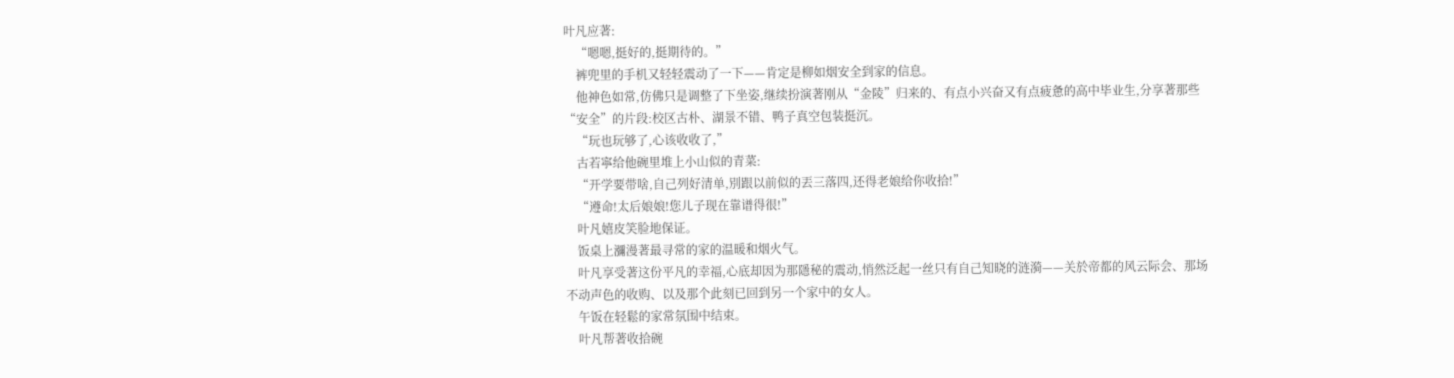叶凡应著:
    “嗯嗯,挺好的,挺期待的。”
    裤兜里的手机又轻轻震动了一下——肯定是柳如烟安全到家的信息。
    他神色如常,仿佛只是调整了下坐姿,继续扮演著刚从“金陵”归来的、有点小兴奋又有点疲惫的高中毕业生,分享著那些“安全”的片段:校区古朴、湖景不错、鸭子真空包装挺沉。
    “玩也玩够了,心该收收了,”
    古若寧给他碗里堆上小山似的青菜:
    “开学要带啥,自己列好清单,別跟以前似的丟三落四,还得老娘给你收拾!”
    “遵命!太后娘娘!您儿子现在靠谱得很!”
    叶凡嬉皮笑脸地保证。
    饭桌上瀰漫著最寻常的家的温暖和烟火气。
    叶凡享受著这份平凡的幸福,心底却因为那隱秘的震动,悄然泛起一丝只有自己知晓的涟漪——关於帝都的风云际会、那场不动声色的收购、以及那个此刻已回到另一个家中的女人。
    午饭在轻鬆的家常氛围中结束。
    叶凡帮著收拾碗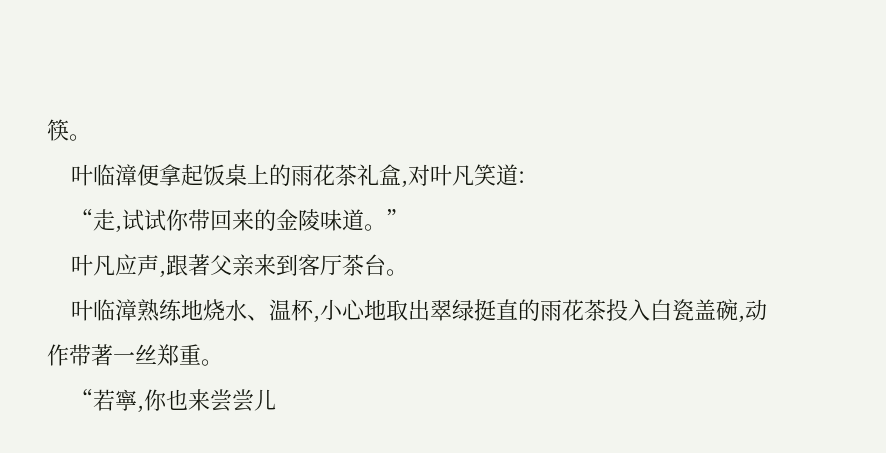筷。
    叶临漳便拿起饭桌上的雨花茶礼盒,对叶凡笑道:
    “走,试试你带回来的金陵味道。”
    叶凡应声,跟著父亲来到客厅茶台。
    叶临漳熟练地烧水、温杯,小心地取出翠绿挺直的雨花茶投入白瓷盖碗,动作带著一丝郑重。
    “若寧,你也来尝尝儿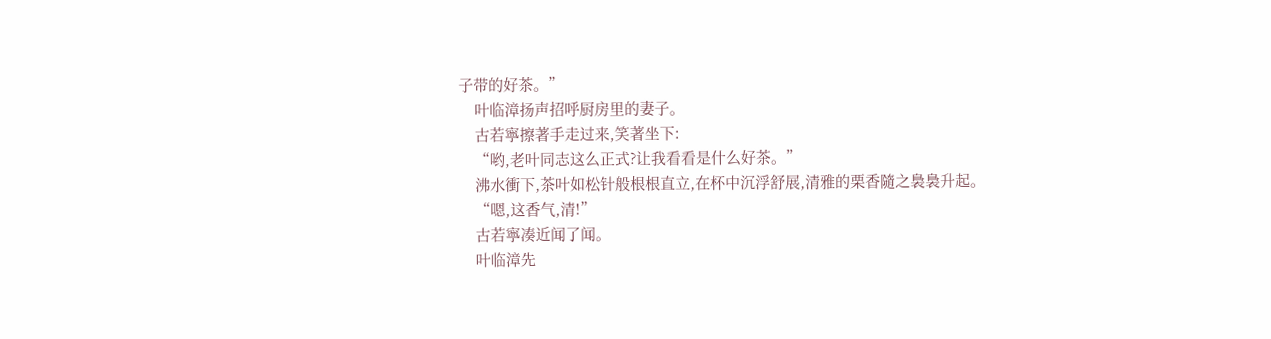子带的好茶。”
    叶临漳扬声招呼厨房里的妻子。
    古若寧擦著手走过来,笑著坐下:
    “哟,老叶同志这么正式?让我看看是什么好茶。”
    沸水衝下,茶叶如松针般根根直立,在杯中沉浮舒展,清雅的栗香隨之裊裊升起。
    “嗯,这香气,清!”
    古若寧凑近闻了闻。
    叶临漳先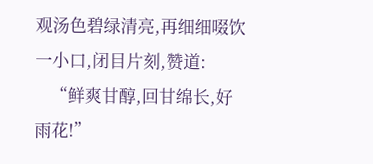观汤色碧绿清亮,再细细啜饮一小口,闭目片刻,赞道:
    “鲜爽甘醇,回甘绵长,好雨花!”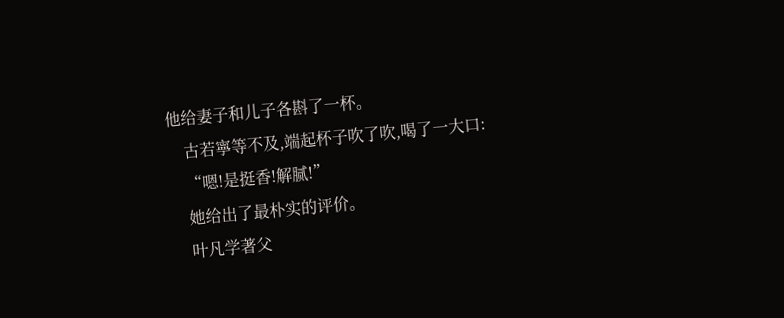他给妻子和儿子各斟了一杯。
    古若寧等不及,端起杯子吹了吹,喝了一大口:
    “嗯!是挺香!解腻!”
    她给出了最朴实的评价。
    叶凡学著父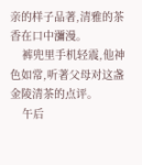亲的样子品著,清雅的茶香在口中瀰漫。
    裤兜里手机轻震,他神色如常,听著父母对这盏金陵清茶的点评。
    午后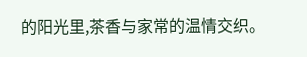的阳光里,茶香与家常的温情交织。